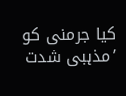کیا جرمنی کو ’مذہبی شدت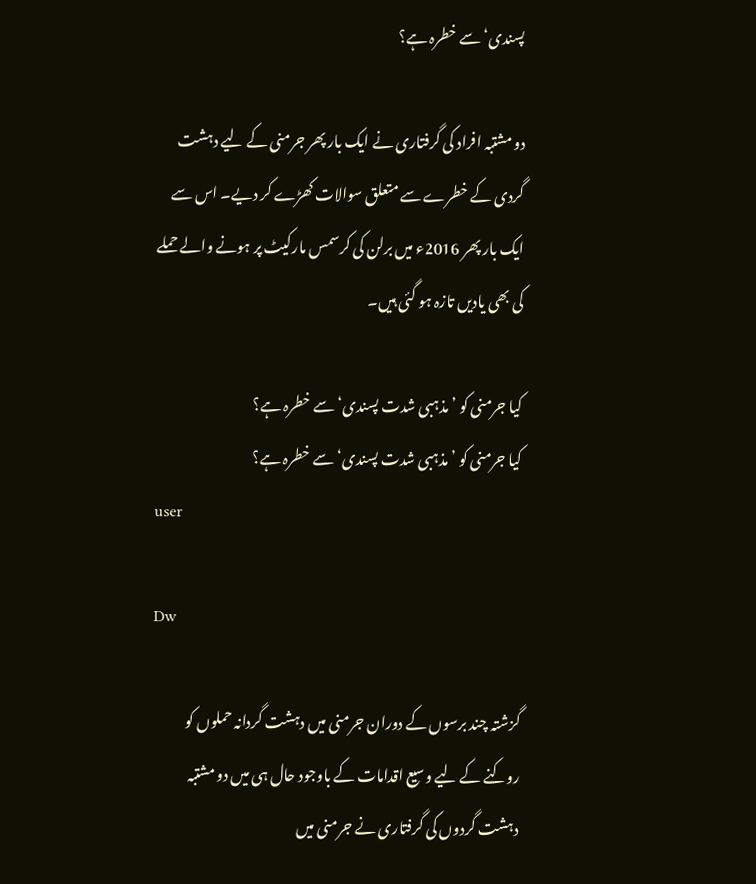پسندی‘ سے خطرہ ہے؟

دو مشتبہ افراد کی گرفتاری نے ایک بار پھر جرمنی کے لیے دہشت گردی کے خطرے سے متعلق سوالات کھڑے کر دیے۔ اس سے ایک بار پھر 2016ء میں برلن کی کرسمس مارکیٹ پر ہونے والے حملے کی بھی یادیں تازہ ہو گئی ہیں۔

کیا جرمنی کو ’مذہبی شدت پسندی‘ سے خطرہ ہے؟
کیا جرمنی کو ’مذہبی شدت پسندی‘ سے خطرہ ہے؟
user

Dw

گزشتہ چند برسوں کے دوران جرمنی میں دہشت گردانہ حملوں کو روکنے کے لیے وسیع اقدامات کے باوجود حال ہی میں دو مشتبہ دہشت گردوں کی گرفتاری نے جرمنی میں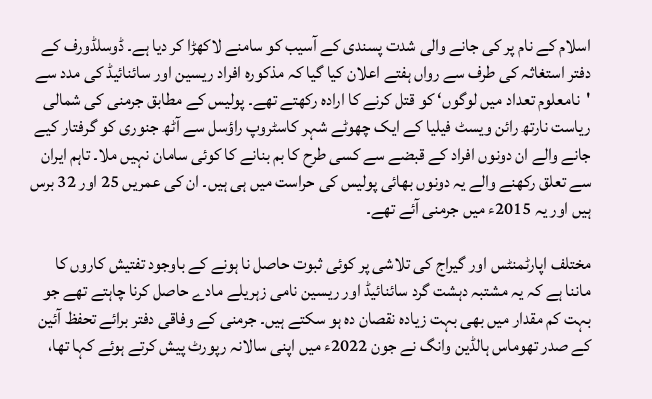اسلام کے نام پر کی جانے والی شدت پسندی کے آسیب کو سامنے لاکھڑا کر دیا ہے۔ ڈوسلڈورف کے دفتر استغاثہ کی طرف سے رواں ہفتے اعلان کیا گیا کہ مذکورہ افراد ریسین اور سائنائیڈ کی مدد سے 'نامعلوم تعداد میں لوگوں‘ کو قتل کرنے کا ارادہ رکھتے تھے۔ پولیس کے مطابق جرمنی کی شمالی ریاست نارتھ رائن ویسٹ فیلیا کے ایک چھوٹے شہر کاسٹروپ راؤسل سے آٹھ جنوری کو گرفتار کیے جانے والے ان دونوں افراد کے قبضے سے کسی طرح کا بم بنانے کا کوئی سامان نہیں ملا۔ تاہم ایران سے تعلق رکھنے والے یہ دونوں بھائی پولیس کی حراست میں ہی ہیں۔ ان کی عمریں 25 اور 32 برس ہیں اور یہ 2015ء میں جرمنی آئے تھے۔

مختلف اپارٹمنٹس اور گیراج کی تلاشی پر کوئی ثبوت حاصل نا ہونے کے باوجود تفتیش کاروں کا ماننا ہے کہ یہ مشتبہ دہشت گرد سائنائیڈ اور ریسین نامی زہریلے مادے حاصل کرنا چاہتے تھے جو بہت کم مقدار میں بھی بہت زیادہ نقصان دہ ہو سکتے ہیں۔ جرمنی کے وفاقی دفتر برائے تحفظ آئین کے صدر تھوماس ہالڈین وانگ نے جون 2022ء میں اپنی سالانہ رپورٹ پیش کرتے ہوئے کہا تھا،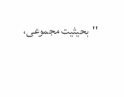''بحیثیت مجموعی،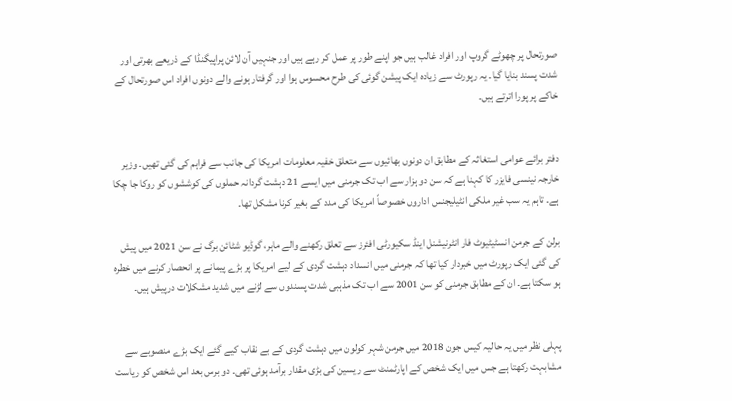صورتحال پر چھوٹے گروپ اور افراد غالب ہیں جو اپنے طور پر عمل کر رہے ہیں اور جنہیں آن لائن پراپیگنڈا کے ذریعے بھرتی اور شدت پسند بنایا گیا۔ یہ رپورٹ سے زیادہ ایک پیشن گوئی کی طرح محسوس ہوا اور گرفتار ہونے والے دونوں افراد اس صورتحال کے خاکے پر پورا اترتے ہیں۔


دفتر برائے عوامی استغاثہ کے مطابق ان دونوں بھائیوں سے متعلق خفیہ معلومات امریکا کی جانب سے فراہم کی گئی تھیں۔ وزیر خارجہ نینسی فایزر کا کہنا ہے کہ سن دو ہزار سے اب تک جرمنی میں ایسے 21 دہشت گردانہ حملوں کی کوششوں کو روکا جا چکا ہے۔ تاہم یہ سب غیر ملکی انٹیلیجنس اداروں خصوصاً امریکا کی مدد کے بغیر کرنا مشکل تھا۔

برلن کے جرمن انسٹیٹیوٹ فار انٹرنیشنل اینڈ سکیورٹی افئرز سے تعلق رکھنے والے ماہر، گوڈیو شٹائن برگ نے سن 2021 میں پیش کی گئی ایک رپورٹ میں خبردار کیا تھا کہ جرمنی میں انسداد دہشت گردی کے لیے امریکا پر بڑے پیمانے پر انحصار کرنے میں خطرہ ہو سکتا ہے۔ ان کے مطابق جرمنی کو سن 2001 سے اب تک مذہبی شدت پسندوں سے لڑنے میں شدید مشکلات درپیش ہیں۔


پہلی نظر میں یہ حالیہ کیس جون 2018 میں جرمن شہر کولون میں دہشت گردی کے بے نقاب کیے گئے ایک بڑے منصوبے سے مشابہت رکھتا ہے جس میں ایک شخص کے اپارٹمنٹ سے ریسین کی بڑی مقدار برآمد ہوئی تھی۔ دو برس بعد اس شخص کو ریاست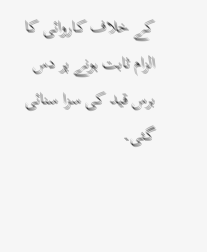کے خلاف کاروائی کا الزام ثابت ہونے پر دس برس قید کی سزا سنائی گئی۔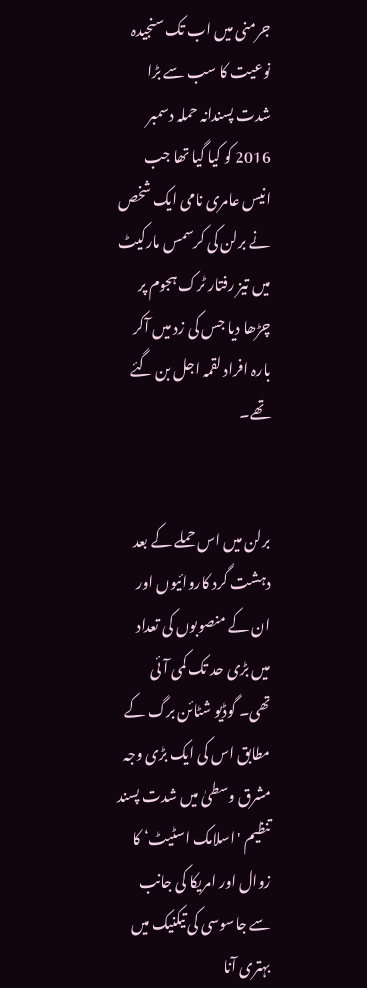جرمنی میں اب تک سنجیدہ نوعیت کا سب سے بڑا شدت پسندانہ حملہ دسمبر 2016 کو کیا گیا تھا جب انیس عامری نامی ایک شخص نے برلن کی کرسمس مارکیٹ میں تیز رفتار ٹرک ہجوم پر چڑھا دیا جس کی زد میں آکر بارہ افراد لقمہ اجل بن گئے تھے۔


برلن میں اس حملے کے بعد دہشت گرد کاروائیوں اور ان کے منصوبوں کی تعداد میں بڑی حد تک کمی آئی تھی۔ گوڈیو شٹائن برگ کے مطابق اس کی ایک بڑی وجہ مشرق وسطیٰ میں شدت پسند تنظیم 'اسلامک اسٹیٹ‘ کا زوال اور امریکا کی جانب سے جاسوسی کی تیکنیک میں بہتری آنا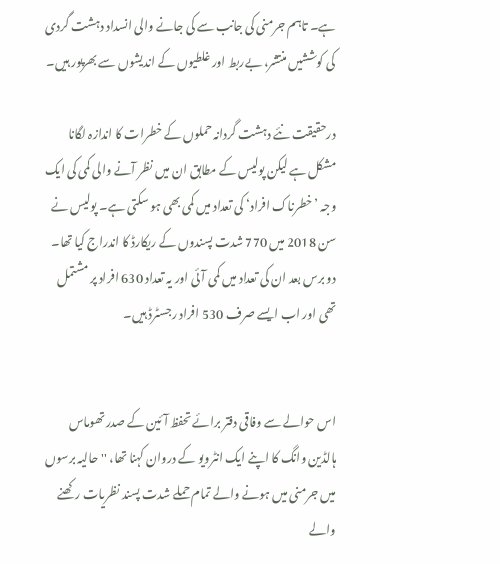ہے۔ تاہم جرمنی کی جانب سے کی جانے والی انسداد دہشت گردی کی کوششیں منتشر، بےربط اور غلطیوں کے اندیشوں سے بھرپور ہیں۔

درحقیقت نئے دہشت گردانہ حملوں کے خطرات کا اندازہ لگانا مشکل ہے لیکن پولیس کے مطابق ان میں نظر آنے والی کمی کی ایک وجہ ’خطرناک افراد‘ کی تعداد میں کمی بھی ہو سکتی ہے۔ پولیس نے سن 2018 میں 770 شدت پسندوں کے ریکارڈ کا اندراج کیا تھا۔ دو برس بعد ان کی تعداد میں کمی آئی اور یہ تعداد 630 افراد پر مشتمل تھی اور اب ایسے صرف 530 افراد رجسٹرڈ ہیں۔


اس حوالے سے وفاقی دفتر برائے تحفظ آئین کے صدر تھوماس ہالڈین وانگ کا اپنے ایک انٹرویو کے دروان کہنا تھا، ''حالیہ برسوں میں جرمنی میں ہونے والے تمام حملے شدت پسند نظریات رکھنے والے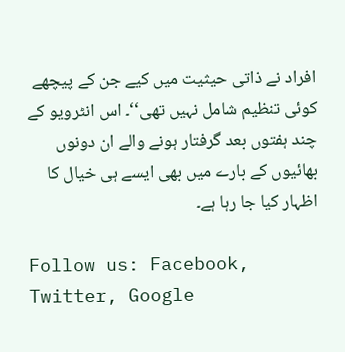افراد نے ذاتی حیثیت میں کیے جن کے پیچھے کوئی تنظیم شامل نہیں تھی‘‘۔ اس انٹرویو کے چند ہفتوں بعد گرفتار ہونے والے ان دونوں بھائیوں کے بارے میں بھی ایسے ہی خیال کا اظہار کیا جا رہا ہے۔

Follow us: Facebook, Twitter, Google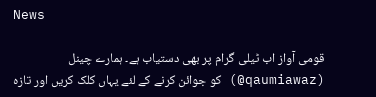News

قومی آواز اب ٹیلی گرام پر بھی دستیاب ہے۔ ہمارے چینل (qaumiawaz@) کو جوائن کرنے کے لئے یہاں کلک کریں اور تازہ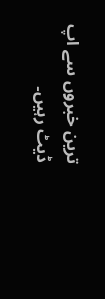ترین خبروں سے اپ ڈیٹ رہیں۔